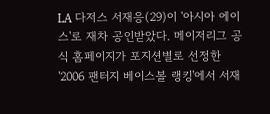LA 다저스 서재응(29)이 '아시아 에이스'로 재차 공인받았다. 메이저리그 공식 홈페이지가 포지션별로 선정한 '2006 팬터지 베이스볼 랭킹'에서 서재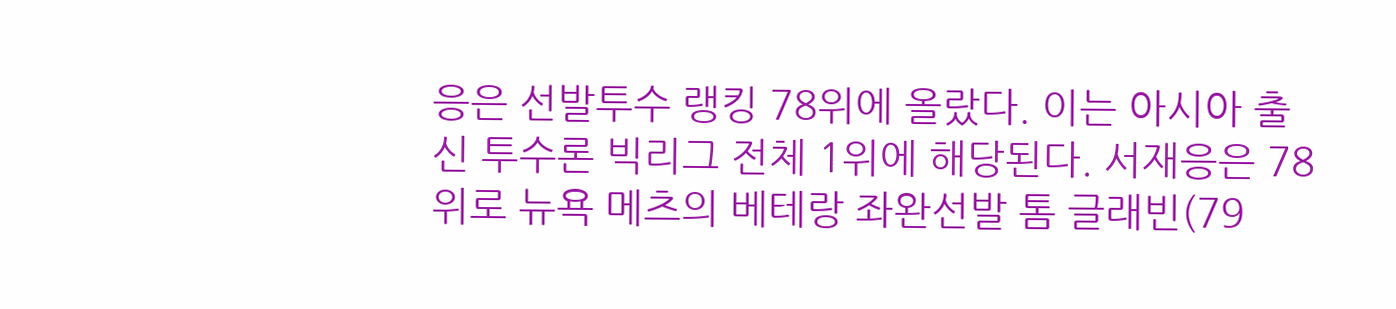응은 선발투수 랭킹 78위에 올랐다. 이는 아시아 출신 투수론 빅리그 전체 1위에 해당된다. 서재응은 78위로 뉴욕 메츠의 베테랑 좌완선발 톰 글래빈(79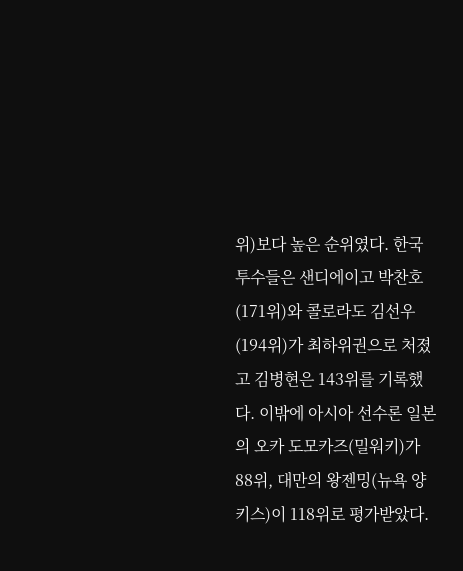위)보다 높은 순위였다. 한국 투수들은 샌디에이고 박찬호(171위)와 콜로라도 김선우(194위)가 최하위권으로 처졌고 김병현은 143위를 기록했다. 이밖에 아시아 선수론 일본의 오카 도모카즈(밀워키)가 88위, 대만의 왕젠밍(뉴욕 양키스)이 118위로 평가받았다.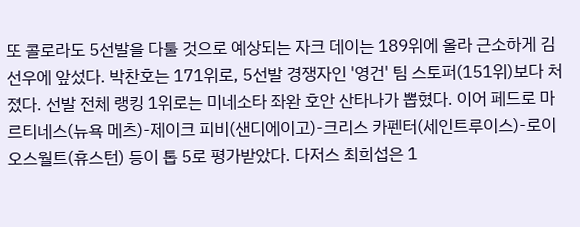또 콜로라도 5선발을 다툴 것으로 예상되는 자크 데이는 189위에 올라 근소하게 김선우에 앞섰다. 박찬호는 171위로, 5선발 경쟁자인 '영건' 팀 스토퍼(151위)보다 처졌다. 선발 전체 랭킹 1위로는 미네소타 좌완 호안 산타나가 뽑혔다. 이어 페드로 마르티네스(뉴욕 메츠)-제이크 피비(샌디에이고)-크리스 카펜터(세인트루이스)-로이 오스월트(휴스턴) 등이 톱 5로 평가받았다. 다저스 최희섭은 1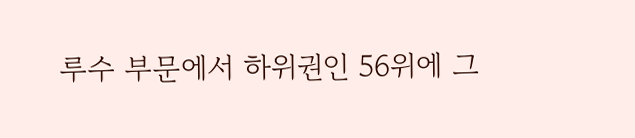루수 부문에서 하위권인 56위에 그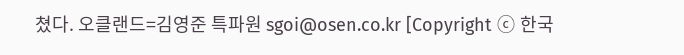쳤다. 오클랜드=김영준 특파원 sgoi@osen.co.kr [Copyright ⓒ 한국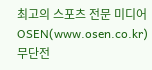최고의 스포츠 전문 미디어 OSEN(www.osen.co.kr) 무단전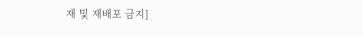재 및 재배포 금지]